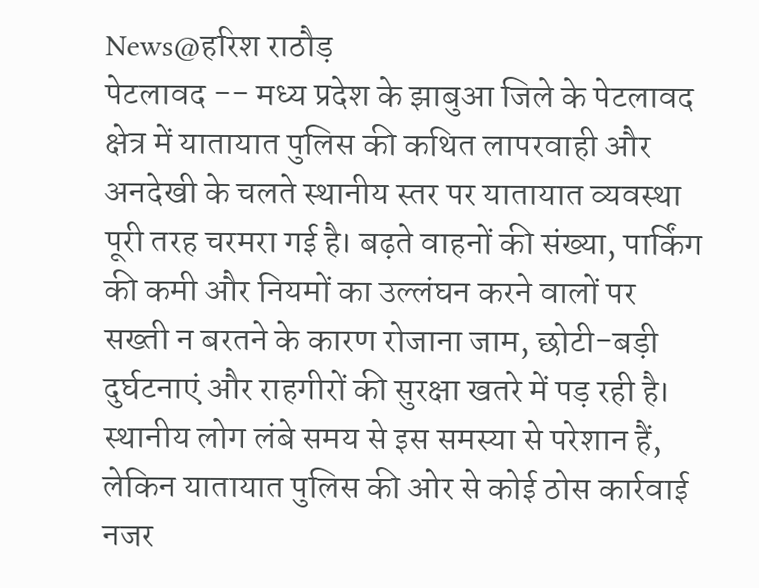News@हरिश राठौड़
पेटलावद -- मध्य प्रदेश के झाबुआ जिले के पेटलावद क्षेत्र में यातायात पुलिस की कथित लापरवाही और अनदेखी के चलते स्थानीय स्तर पर यातायात व्यवस्था पूरी तरह चरमरा गई है। बढ़ते वाहनों की संख्या, पार्किंग की कमी और नियमों का उल्लंघन करने वालों पर सख्ती न बरतने के कारण रोजाना जाम, छोटी-बड़ी दुर्घटनाएं और राहगीरों की सुरक्षा खतरे में पड़ रही है। स्थानीय लोग लंबे समय से इस समस्या से परेशान हैं, लेकिन यातायात पुलिस की ओर से कोई ठोस कार्रवाई नजर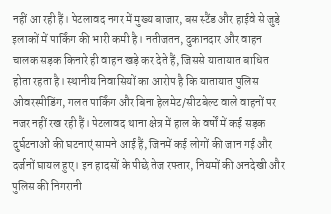नहीं आ रही हैं। पेटलावद नगर में मुख्य बाजार, बस स्टैंड और हाईवे से जुड़े इलाकों में पार्किंग की भारी कमी है। नतीजतन, दुकानदार और वाहन चालक सड़क किनारे ही वाहन खड़े कर देते हैं, जिससे यातायात बाधित होता रहता है। स्थानीय निवासियों का आरोप है कि यातायात पुलिस ओवरस्पीडिंग, गलत पार्किंग और बिना हेलमेट/सीटबेल्ट वाले वाहनों पर नजर नहीं रख रही हैं। पेटलावद थाना क्षेत्र में हाल के वर्षों में कई सड़क दुर्घटनाओं की घटनाएं सामने आई हैं, जिनमें कई लोगों की जान गई और दर्जनों घायल हुए। इन हादसों के पीछे तेज रफ्तार, नियमों की अनदेखी और पुलिस की निगरानी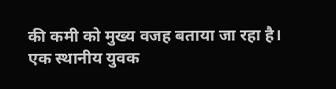की कमी को मुख्य वजह बताया जा रहा है।
एक स्थानीय युवक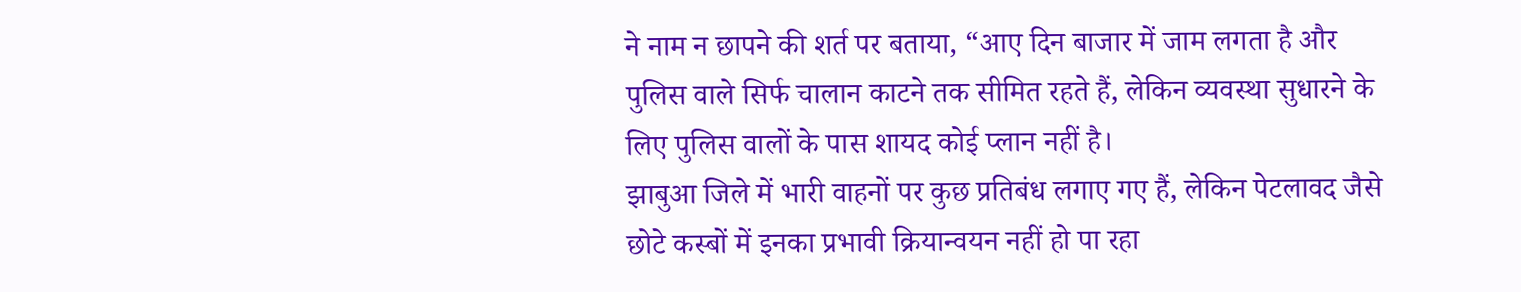ने नाम न छापने की शर्त पर बताया, “आए दिन बाजार में जाम लगता है और पुलिस वाले सिर्फ चालान काटने तक सीमित रहते हैं, लेकिन व्यवस्था सुधारने के लिए पुलिस वालों के पास शायद कोई प्लान नहीं है।
झाबुआ जिले में भारी वाहनों पर कुछ प्रतिबंध लगाए गए हैं, लेकिन पेटलावद जैसे छोटे कस्बों में इनका प्रभावी क्रियान्वयन नहीं हो पा रहा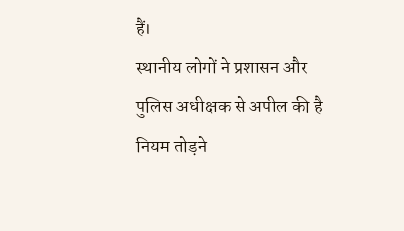हैं।
स्थानीय लोगों ने प्रशासन और पुलिस अधीक्षक से अपील की है नियम तोड़ने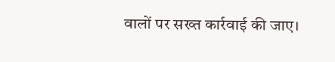वालों पर सख्त कार्रवाई की जाए।